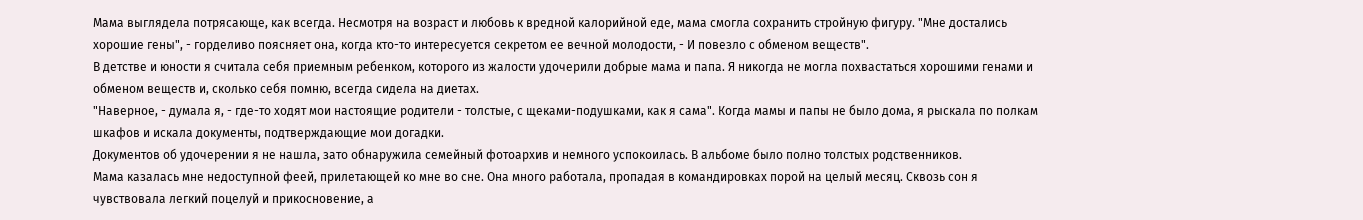Мама выглядела потрясающе, как всегда. Несмотря на возраст и любовь к вредной калорийной еде, мама смогла сохранить стройную фигуру. "Мне достались хорошие гены", - горделиво поясняет она, когда кто-то интересуется секретом ее вечной молодости, - И повезло с обменом веществ".
В детстве и юности я считала себя приемным ребенком, которого из жалости удочерили добрые мама и папа. Я никогда не могла похвастаться хорошими генами и обменом веществ и, сколько себя помню, всегда сидела на диетах.
"Наверное, - думала я, - где-то ходят мои настоящие родители - толстые, с щеками-подушками, как я сама". Когда мамы и папы не было дома, я рыскала по полкам шкафов и искала документы, подтверждающие мои догадки.
Документов об удочерении я не нашла, зато обнаружила семейный фотоархив и немного успокоилась. В альбоме было полно толстых родственников.
Мама казалась мне недоступной феей, прилетающей ко мне во сне. Она много работала, пропадая в командировках порой на целый месяц. Сквозь сон я чувствовала легкий поцелуй и прикосновение, а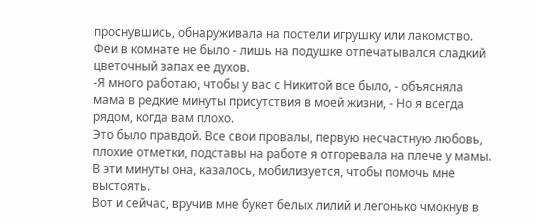проснувшись, обнаруживала на постели игрушку или лакомство. Феи в комнате не было - лишь на подушке отпечатывался сладкий цветочный запах ее духов.
-Я много работаю, чтобы у вас с Никитой все было, - объясняла мама в редкие минуты присутствия в моей жизни, - Но я всегда рядом, когда вам плохо.
Это было правдой. Все свои провалы, первую несчастную любовь, плохие отметки, подставы на работе я отгоревала на плече у мамы. В эти минуты она, казалось, мобилизуется, чтобы помочь мне выстоять.
Вот и сейчас, вручив мне букет белых лилий и легонько чмокнув в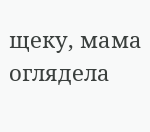щеку, мама оглядела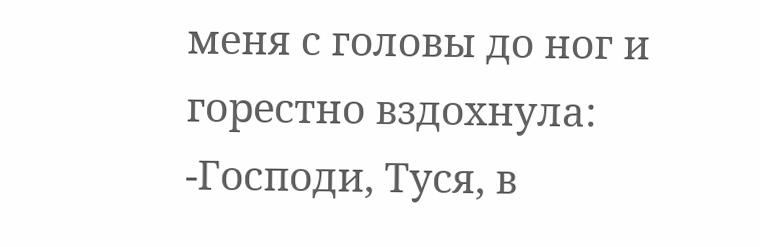меня с головы до ног и горестно вздохнула:
-Господи, Туся, в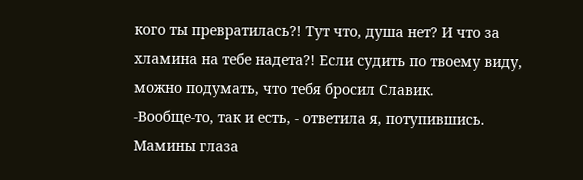кого ты превратилась?! Тут что, душа нет? И что за хламина на тебе надета?! Если судить по твоему виду, можно подумать, что тебя бросил Славик.
-Вообще-то, так и есть, - ответила я, потупившись.
Мамины глаза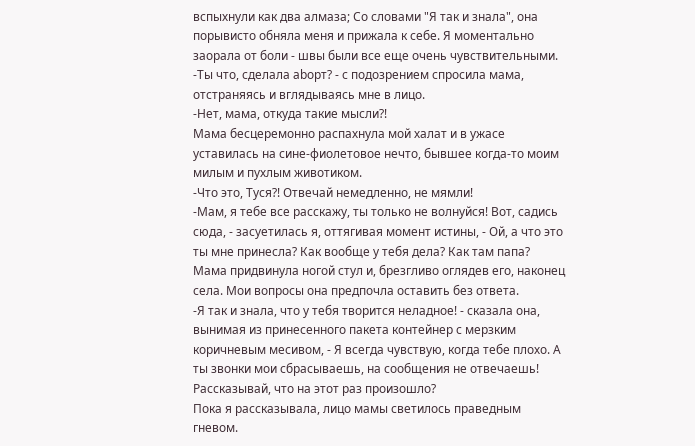вспыхнули как два алмаза; Со словами "Я так и знала", она порывисто обняла меня и прижала к себе. Я моментально заорала от боли - швы были все еще очень чувствительными.
-Ты что, сделала аbорт? - с подозрением спросила мама, отстраняясь и вглядываясь мне в лицо.
-Нет, мама, откуда такие мысли?!
Мама бесцеремонно распахнула мой халат и в ужасе уставилась на сине-фиолетовое нечто, бывшее когда-то моим милым и пухлым животиком.
-Что это, Туся?! Отвечай немедленно, не мямли!
-Мам, я тебе все расскажу, ты только не волнуйся! Вот, садись сюда, - засуетилась я, оттягивая момент истины, - Ой, а что это ты мне принесла? Как вообще у тебя дела? Как там папа?
Мама придвинула ногой стул и, брезгливо оглядев его, наконец села. Мои вопросы она предпочла оставить без ответа.
-Я так и знала, что у тебя творится неладное! - сказала она, вынимая из принесенного пакета контейнер с мерзким коричневым месивом, - Я всегда чувствую, когда тебе плохо. А ты звонки мои сбрасываешь, на сообщения не отвечаешь! Рассказывай, что на этот раз произошло?
Пока я рассказывала, лицо мамы светилось праведным гневом.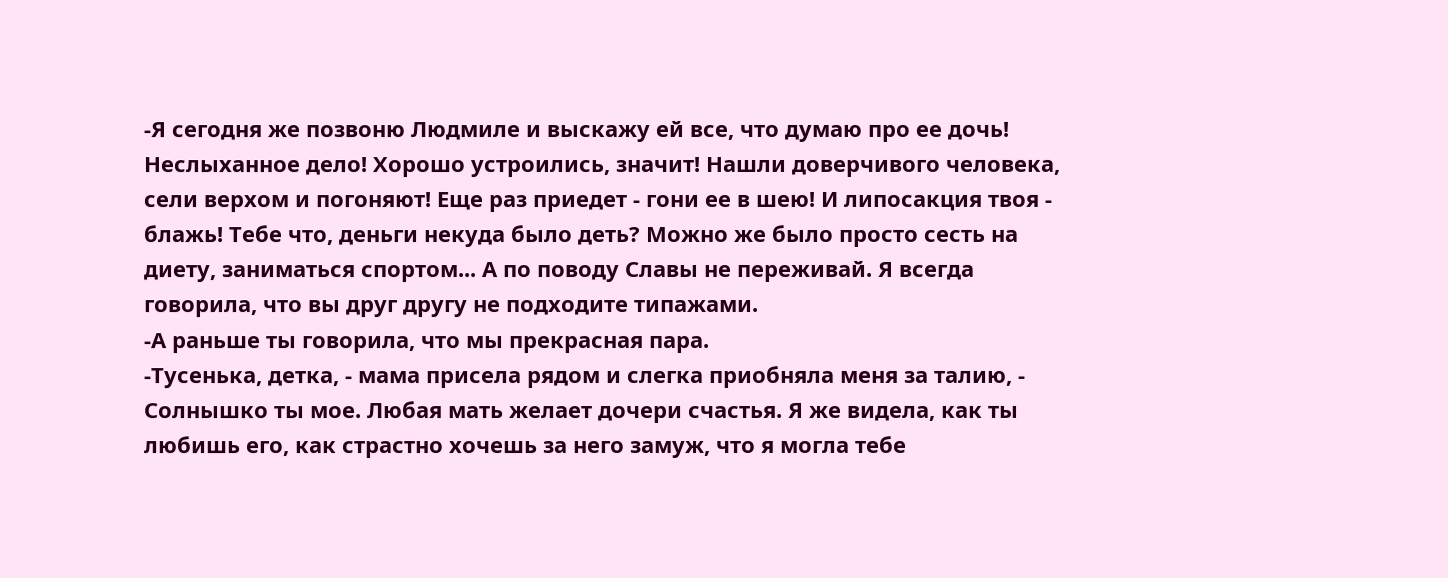-Я сегодня же позвоню Людмиле и выскажу ей все, что думаю про ее дочь! Неслыханное дело! Хорошо устроились, значит! Нашли доверчивого человека, сели верхом и погоняют! Еще раз приедет - гони ее в шею! И липосакция твоя - блажь! Тебе что, деньги некуда было деть? Можно же было просто сесть на диету, заниматься спортом... А по поводу Славы не переживай. Я всегда говорила, что вы друг другу не подходите типажами.
-А раньше ты говорила, что мы прекрасная пара.
-Тусенька, детка, - мама присела рядом и слегка приобняла меня за талию, - Солнышко ты мое. Любая мать желает дочери счастья. Я же видела, как ты любишь его, как страстно хочешь за него замуж, что я могла тебе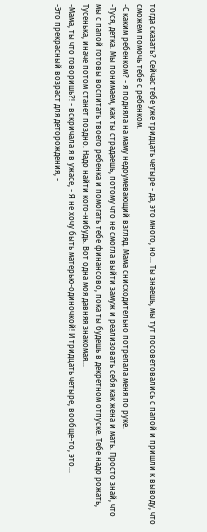тогда сказать? Сейчас тебе уже тридцать четыре - да, это много, но... Ты знаешь, мы тут посоветовались с папой и пришли к выводу, что сможем помочь тебе с ребенком.
-С каким ребенком? - я подняла на маму недоумевающий взгляд. Мама снисходительно потрепала меня по руке.
-Туся, детка. Мы понимаем, как ты страдаешь, потому что не смогла выйти замуж и реализовать себя как жена и мать. Просто знай, что мы с папой готовы воспитать твоего ребенка и помогать тебе финансово, пока ты будешь в декретном отпуске. Тебе надо рожать, Тусенька, иначе потом станет поздно. Надо найти кого-нибудь. Вот одна моя давняя знакомая...
-Мама, ты что говоришь?! - вскричала я в ужасе, - Я не хочу быть матерью-одиночкой! И тридцать четыре, вообще-то, это...
-Это прекрасный возраст для деторождения, -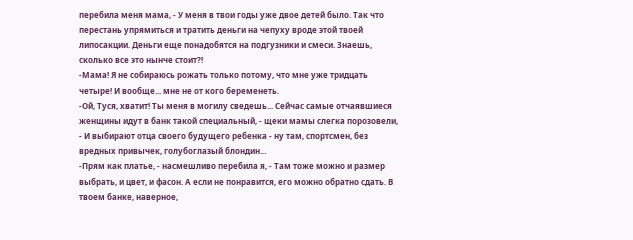перебила меня мама, - У меня в твои годы уже двое детей было. Так что перестань упрямиться и тратить деньги на чепуху вроде этой твоей липосакции. Деньги еще понадобятся на подгузники и смеси. Знаешь, сколько все это нынче стоит?!
-Мама! Я не собираюсь рожать только потому, что мне уже тридцать четыре! И вообще... мне не от кого беременеть.
-Ой, Туся, хватит! Ты меня в могилу сведешь... Сейчас самые отчаявшиеся женщины идут в банк такой специальный, - щеки мамы слегка порозовели, - И выбирают отца своего будущего ребенка - ну там, спортсмен, без вредных привычек, голубоглазый блондин...
-Прям как платье, - насмешливо перебила я, - Там тоже можно и размер выбрать, и цвет, и фасон. А если не понравится, его можно обратно сдать. В твоем банке, наверное,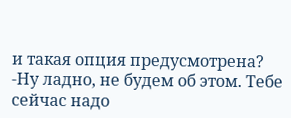и такая опция предусмотрена?
-Ну ладно, не будем об этом. Тебе сейчас надо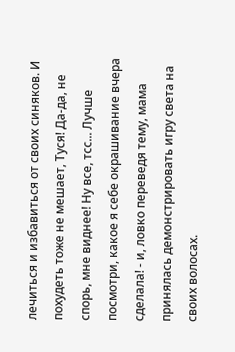лечиться и избавиться от своих синяков. И похудеть тоже не мешает, Туся! Да-да, не спорь, мне виднее! Ну все, тсс... Лучше посмотри, какое я себе окрашивание вчера сделала! - и, ловко переведя тему, мама принялась демонстрировать игру света на своих волосах.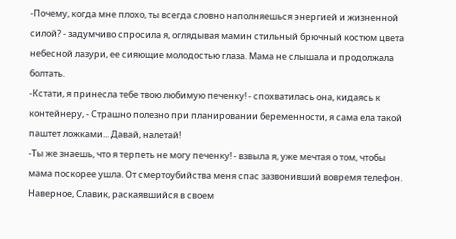-Почему, когда мне плохо, ты всегда словно наполняешься энергией и жизненной силой? - задумчиво спросила я, оглядывая мамин стильный брючный костюм цвета небесной лазури, ее сияющие молодостью глаза. Мама не слышала и продолжала болтать.
-Кстати, я принесла тебе твою любимую печенку! - спохватилась она, кидаясь к контейнеру, - Страшно полезно при планировании беременности, я сама ела такой паштет ложками... Давай, налетай!
-Ты же знаешь, что я терпеть не могу печенку! - взвыла я, уже мечтая о том, чтобы мама поскорее ушла. От смертоубийства меня спас зазвонивший вовремя телефон. Наверное, Славик, раскаявшийся в своем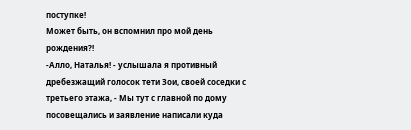поступке!
Может быть, он вспомнил про мой день рождения?!
-Алло, Наталья! - услышала я противный дребезжащий голосок тети Зои, своей соседки с третьего этажа, - Мы тут с главной по дому посовещались и заявление написали куда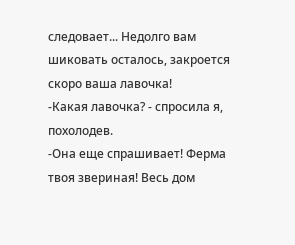следовает... Недолго вам шиковать осталось, закроется скоро ваша лавочка!
-Какая лавочка? - спросила я, похолодев.
-Она еще спрашивает! Ферма твоя звериная! Весь дом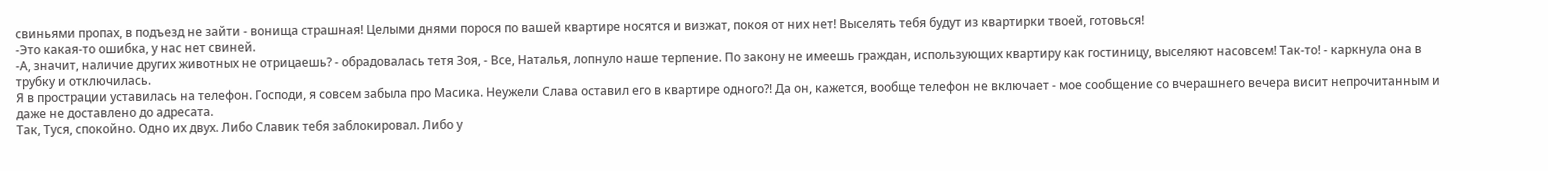свиньями пропах, в подъезд не зайти - вонища страшная! Целыми днями порося по вашей квартире носятся и визжат, покоя от них нет! Выселять тебя будут из квартирки твоей, готовься!
-Это какая-то ошибка, у нас нет свиней.
-А, значит, наличие других животных не отрицаешь? - обрадовалась тетя Зоя, - Все, Наталья, лопнуло наше терпение. По закону не имеешь граждан, использующих квартиру как гостиницу, выселяют насовсем! Так-то! - каркнула она в трубку и отключилась.
Я в прострации уставилась на телефон. Господи, я совсем забыла про Масика. Неужели Слава оставил его в квартире одного?! Да он, кажется, вообще телефон не включает - мое сообщение со вчерашнего вечера висит непрочитанным и даже не доставлено до адресата.
Так, Туся, спокойно. Одно их двух. Либо Славик тебя заблокировал. Либо у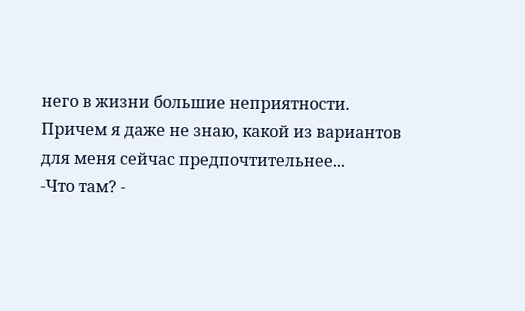него в жизни большие неприятности. Причем я даже не знаю, какой из вариантов для меня сейчас предпочтительнее...
-Что там? -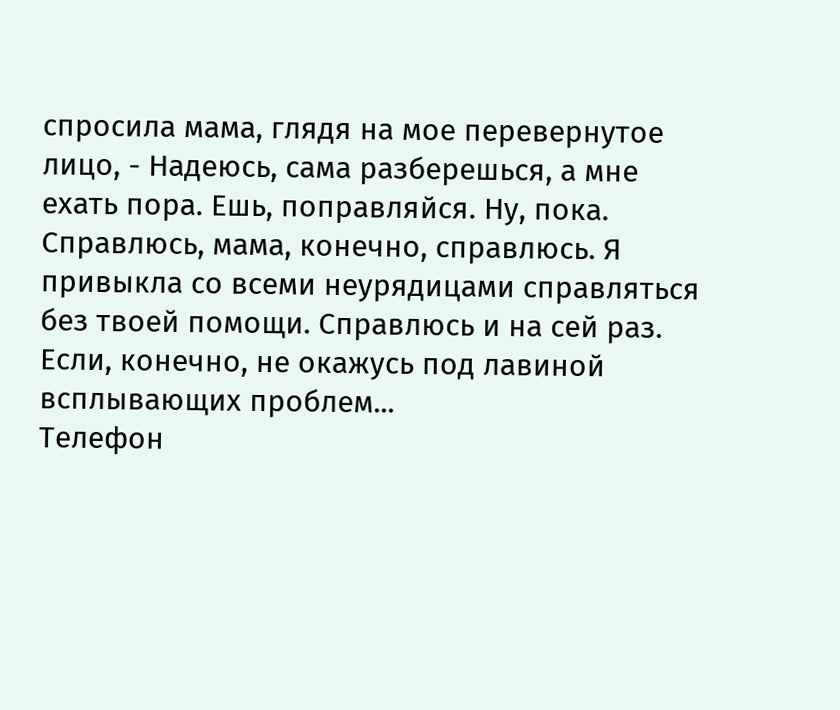спросила мама, глядя на мое перевернутое лицо, - Надеюсь, сама разберешься, а мне ехать пора. Ешь, поправляйся. Ну, пока.
Справлюсь, мама, конечно, справлюсь. Я привыкла со всеми неурядицами справляться без твоей помощи. Справлюсь и на сей раз. Если, конечно, не окажусь под лавиной всплывающих проблем...
Телефон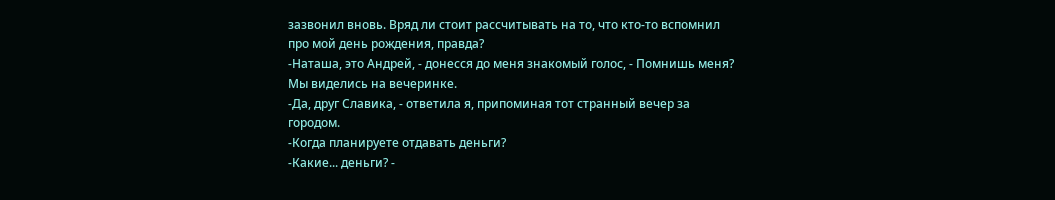зазвонил вновь. Вряд ли стоит рассчитывать на то, что кто-то вспомнил про мой день рождения, правда?
-Наташа, это Андрей, - донесся до меня знакомый голос, - Помнишь меня? Мы виделись на вечеринке.
-Да, друг Славика, - ответила я, припоминая тот странный вечер за городом.
-Когда планируете отдавать деньги?
-Какие... деньги? -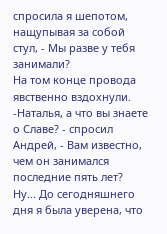спросила я шепотом, нащупывая за собой стул, - Мы разве у тебя занимали?
На том конце провода явственно вздохнули.
-Наталья, а что вы знаете о Славе? - спросил Андрей, - Вам известно, чем он занимался последние пять лет?
Ну... До сегодняшнего дня я была уверена, что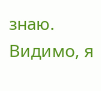знаю.
Видимо, я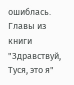ошиблась.
Главы из книги "Здравствуй, Туся, это я"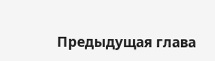Предыдущая глава